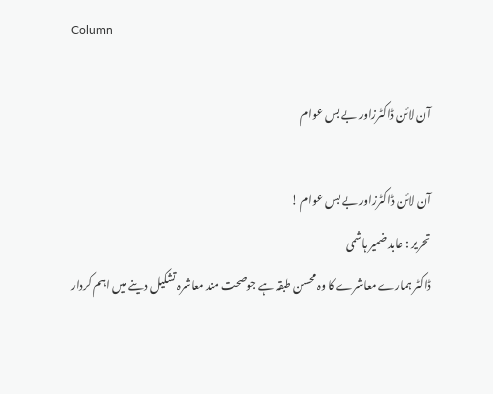Column

آن لائن ڈاکٹرزاور بے بس عوام

آن لائن ڈاکٹرزاور بے بس عوام !
تحریر : عابد ضمیر ہاشمی
ڈاکٹر ہمارے معاشرے کا وہ محسن طبقہ ہے جوصحت مند معاشرہ تشکیل دینے میں اہم کردار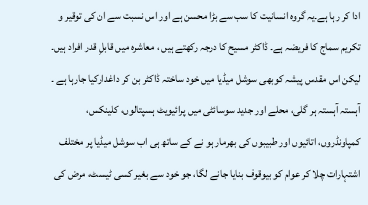ادا کر رہا ہے۔یہ گروہ انسانیت کا سب سے بڑا محسن ہے اور اس نسبت سے ان کی توقیر و تکریم سماج کا فریضہ ہے۔ ڈاکٹر مسیح کا درجہ رکھتے ہیں ، معاشرہ میں قابلِ قدر افراد ہیں۔ لیکن اس مقدس پیشہ کوبھی سوشل میڈیا میں خود ساختہ ڈاکٹر بن کر داغدارکیا جارہا ہے ۔ آہستہ آہستہ ہر گلی، محلے اور جدید سوسائٹی میں پرائیویٹ ہسپتالوں، کلینکس، کمپاونڈروں، اتائیوں اور طبیبوں کی بھرمار ہو نے کے ساتھ ہی اب سوشل میڈیا پر مختلف اشتہارات چلا کر عوام کو بیوقوف بنایا جانے لگا، جو خود سے بغیر کسی ٹیسٹ، مرض کی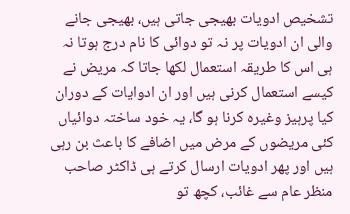تشخیص ادویات بھیجی جاتی ہیں، بھیجی جانے والی ان ادویات پر نہ تو دوائی کا نام درج ہوتا نہ ہی اس کا طریقہ استعمال لکھا جاتا کہ مریض نے کیسے استعمال کرنی ہیں اور ان ادوایات کے دوران کیا پرہیز وغیرہ کرنا ہو گا، یہ خود ساختہ دوائیاں کئی مریضوں کے مرض میں اضافے کا باعث بن رہی ہیں اور پھر ادویات ارسال کرتے ہی ڈاکٹر صاحب منظر عام سے غائب، کچھ تو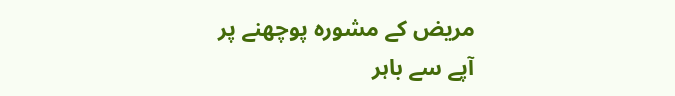مریض کے مشورہ پوچھنے پر آپے سے باہر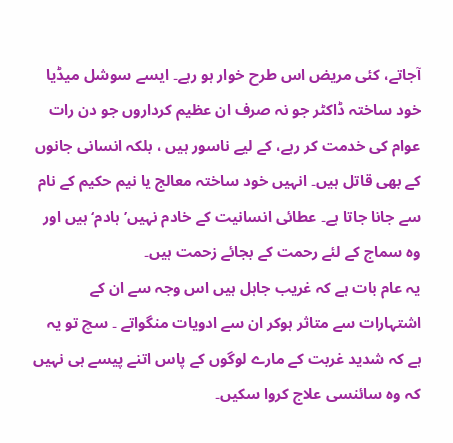آجاتے، کئی مریض اس طرح خوار ہو رہے۔ ایسے سوشل میڈیا خود ساختہ ڈاکٹر جو نہ صرف ان عظیم کرداروں جو دن رات عوام کی خدمت کر رہے، کے لیے ناسور ہیں ، بلکہ انسانی جانوں کے بھی قاتل ہیں۔ انہیں خود ساختہ معالج یا نیم حکیم کے نام سے جانا جاتا ہے۔ عطائی انسانیت کے خادم نہیں’ ہادم‘ ہیں اور وہ سماج کے لئے رحمت کے بجائے زحمت ہیں۔
یہ عام بات ہے کہ غریب جاہل ہیں اس وجہ سے ان کے اشتہارات سے متاثر ہوکر ان سے ادویات منگواتے ۔ سچ تو یہ ہے کہ شدید غربت کے مارے لوگوں کے پاس اتنے پیسے ہی نہیں کہ وہ سائنسی علاج کروا سکیں۔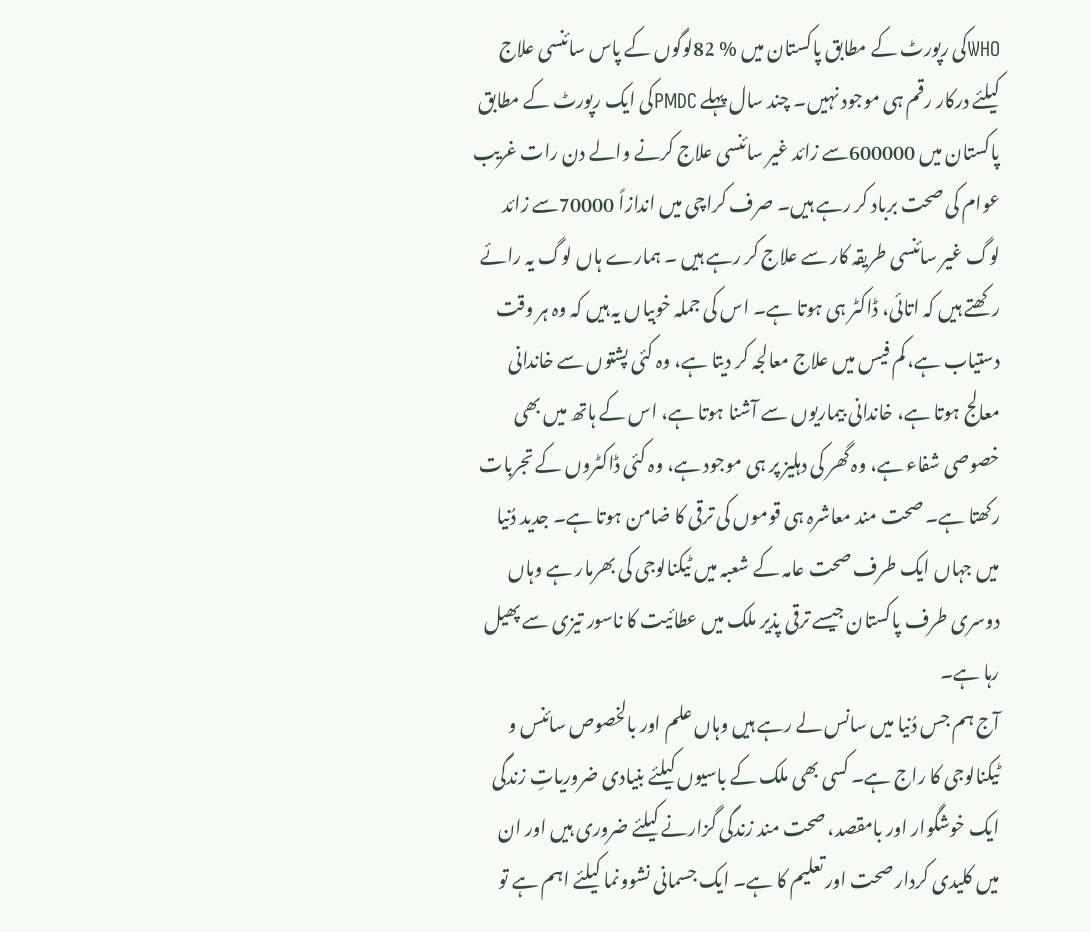WHOکی رپورٹ کے مطابق پاکستان میں % 82لوگوں کے پاس سائنسی علاج کیلئے درکار رقم ہی موجود نہیں۔ چند سال پہلے PMDCکی ایک رپورٹ کے مطابق پاکستان میں 600000سے زائد غیر سائنسی علاج کرنے والے دن رات غریب عوام کی صحت برباد کر رہے ہیں۔ صرف کراچی میں اندازاً 70000سے زائد لوگ غیر سائنسی طریقہ کار سے علاج کر رہے ہیں ۔ ہمارے ہاں لوگ یہ رائے رکھتے ہیں کہ اتائی، ڈاکٹر ہی ہوتا ہے۔ اس کی جملہ خوبیاں یہ ہیں کہ وہ ہر وقت دستیاب ہے، کم فیس میں علاج معالجہ کر دیتا ہے، وہ کئی پشتوں سے خاندانی معالج ہوتا ہے، خاندانی بیماریوں سے آشنا ہوتا ہے، اس کے ہاتھ میں بھی خصوصی شفاء ہے، وہ گھر کی دہلیز پر ہی موجود ہے، وہ کئی ڈاکٹروں کے تجربات رکھتا ہے۔ صحت مند معاشرہ ہی قوموں کی ترقی کا ضامن ہوتا ہے۔ جدید دُنیا میں جہاں ایک طرف صحت عامہ کے شعبہ میں ٹیکنالوجی کی بھرمار ہے وہاں دوسری طرف پاکستان جیسے ترقی پذیر ملک میں عطائیت کا ناسور تیزی سے پھیل رہا ہے۔
آج ہم جس دُنیا میں سانس لے رہے ہیں وہاں علم اور بالخصوص سائنس و ٹیکنالوجی کا راج ہے۔ کسی بھی ملک کے باسیوں کیلئے بنیادی ضروریاتِ زندگی ایک خوشگوار اور بامقصد، صحت مند زندگی گزارنے کیلئے ضروری ہیں اور ان میں کلیدی کردار صحت اور تعلیم کا ہے۔ ایک جسمانی نشوونما کیلئے اہم ہے تو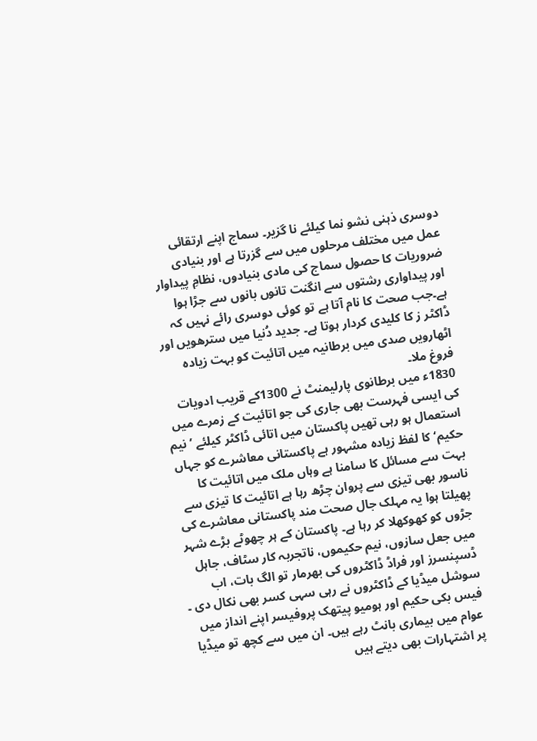دوسری ذہنی نشو نما کیلئے نا گزیر۔ سماج اپنے ارتقائی عمل میں مختلف مرحلوں میں سے گزرتا ہے اور بنیادی ضروریات کا حصول سماج کی مادی بنیادوں، نظامِ پیداوار اور پیداواری رشتوں سے انگنت تانوں بانوں سے جڑا ہوا ہے۔جب صحت کا نام آتا ہے تو کوئی دوسری رائے نہیں کہ ڈاکٹر ز کا کلیدی کردار ہوتا ہے۔ جدید دُنیا میں سترھویں اور اٹھارویں صدی میں برطانیہ میں اتائیت کو بہت زیادہ فروغ ملا۔
1830ء میں برطانوی پارلیمنٹ نے 1300کے قریب ادویات کی ایسی فہرست بھی جاری کی جو اتائیت کے زمرے میں استعمال ہو رہی تھیں پاکستان میں اتائی ڈاکٹر کیلئے ’ نیم حکیم‘ کا لفظ زیادہ مشہور ہے پاکستانی معاشرے کو جہاں بہت سے مسائل کا سامنا ہے وہاں ملک میں اتائیت کا ناسور بھی تیزی سے پروان چڑھ رہا ہے اتائیت کا تیزی سے پھیلتا ہوا یہ مہلک جال صحت مند پاکستانی معاشرے کی جڑوں کو کھوکھلا کر رہا ہے۔ پاکستان کے ہر چھوٹے بڑے شہر میں جعل سازوں، نیم حکیموں، ناتجربہ کار سٹاف، جاہل ڈسپنسرز اور فراڈ ڈاکٹروں کی بھرمار تو الگ بات، اب سوشل میڈیا کے ڈاکٹروں نے رہی سہی کسر بھی نکال دی ۔ فیس بکی حکیم اور ہومیو پیتھک پروفیسر اپنے انداز میں عوام میں بیماری بانٹ رہے ہیں۔ ان میں سے کچھ تو میڈیا پر اشتہارات بھی دیتے ہیں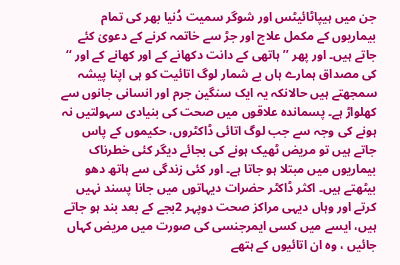جن میں ہیپاٹائیٹس اور شوگر سمیت دُنیا بھر کی تمام بیماریوں کے مکمل علاج اور جڑ سے خاتمہ کرنے کے دعویٰ کئے جاتے ہیں۔ اور پھر ’’ ہاتھی کے دانت دکھانے کے اور کھانے کے اور ‘‘ کی مصداق ہمارے ہاں بے شمار لوگ اتائیت کو ہی اپنا پیشہ سمجھتے ہیں حالانکہ یہ ایک سنگین جرم اور انسانی جانوں سے کھلواڑ ہے۔ پسماندہ علاقوں میں صحت کی بنیادی سہولتیں نہ ہونے کی وجہ سے جب لوگ اتائی ڈاکٹروں، حکیموں کے پاس جاتے ہیں تو مریض ٹھیک ہونے کی بجائے دیگر کئی خطرناک بیماریوں میں مبتلا ہو جاتا ہے۔ اور کئی زندگی سے ہاتھ دھو بیٹھتے ہیں۔ اکثر ڈاکٹر حضرات دیہاتوں میں جانا پسند نہیں کرتے اور وہاں دیہی مراکز صحت دوپہر 2بجے کے بعد بند ہو جاتے ہیں، ایسے میں کسی ایمرجنسی کی صورت میں مریض کہاں جائیں ، وہ ان اتائیوں کے ہتھے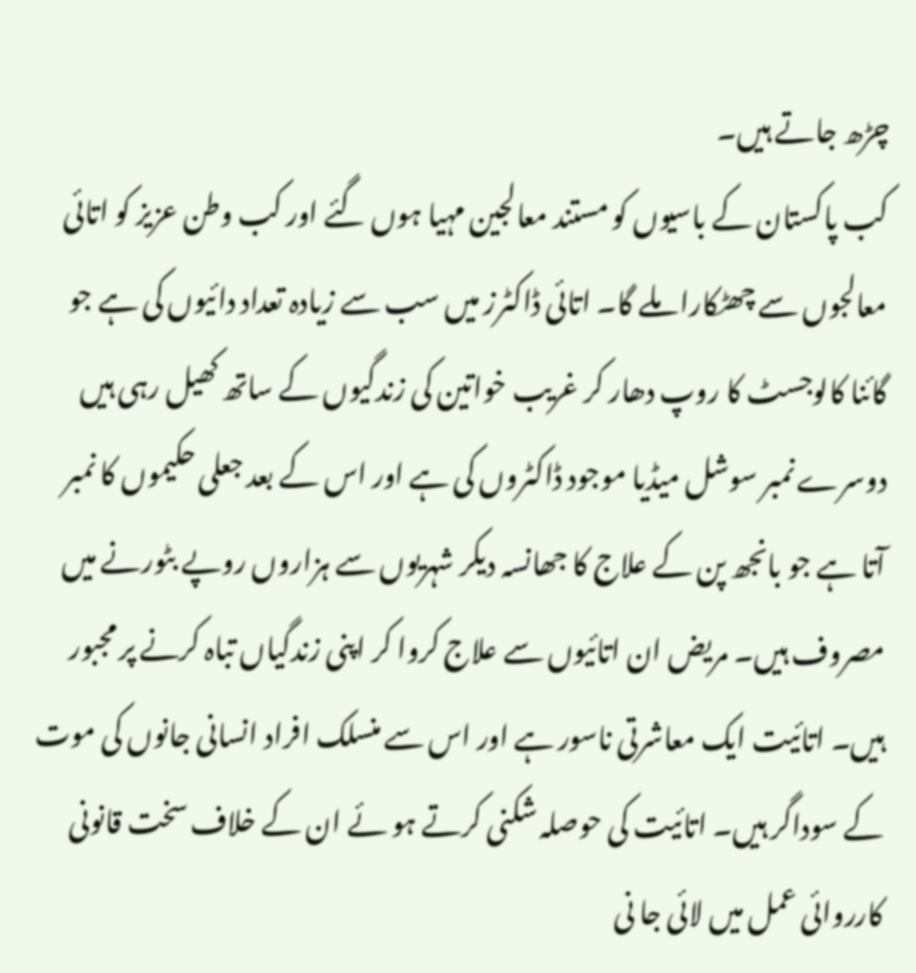چڑھ جاتے ہیں۔
کب پاکستان کے باسیوں کو مستند معالجین مہیا ہوں گئے اور کب وطن عزیز کو اتائی معالجوں سے چھٹکارا ملے گا۔ اتائی ڈاکٹرز میں سب سے زیادہ تعداد دائیوں کی ہے جو گائنا کالوجسٹ کا روپ دھار کر غریب خواتین کی زندگیوں کے ساتھ کھیل رہی ہیں دوسرے نمبر سوشل میڈیا موجود ڈاکٹروں کی ہے اور اس کے بعد جعلی حکیموں کا نمبر آتا ہے جو بانجھ پن کے علاج کا جھانسہ دیکر شہریوں سے ہزاروں روپے بٹورنے میں مصروف ہیں۔ مریض ان اتائیوں سے علاج کروا کر اپنی زندگیاں تباہ کرنے پر مجبور ہیں۔ اتائیت ایک معاشرتی ناسور ہے اور اس سے منسلک افراد انسانی جانوں کی موت کے سوداگر ہیں۔ اتائیت کی حوصلہ شکنی کرتے ہو ئے ان کے خلاف سخت قانونی کارروائی عمل میں لائی جا نی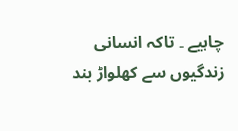چاہیے ۔ تاکہ انسانی زندگیوں سے کھلواڑ بند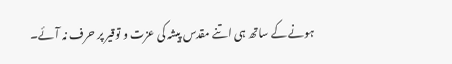ہونے کے ساتھ ہی اتنے مقدس پیشہ کی عزت و توقیر پر حرف نہ آئے۔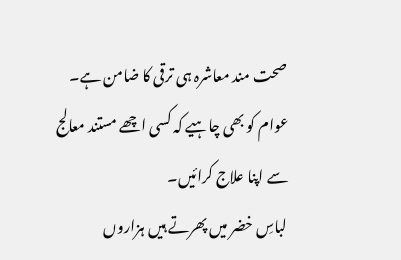صحت مند معاشرہ ہی ترقی کا ضامن ہے۔ عوام کو بھی چاہیے کہ کسی اچھے مستند معالج سے اپنا علاج کرائیں۔
لباسِ خضر میں پھرتے ہیں ہزاروں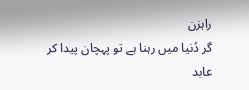راہزن
گر دُنیا میں رہنا ہے تو پہچان پیدا کر
عابد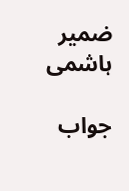ضمیر ہاشمی

جواب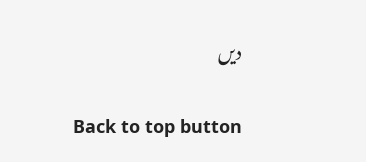دیں

Back to top button